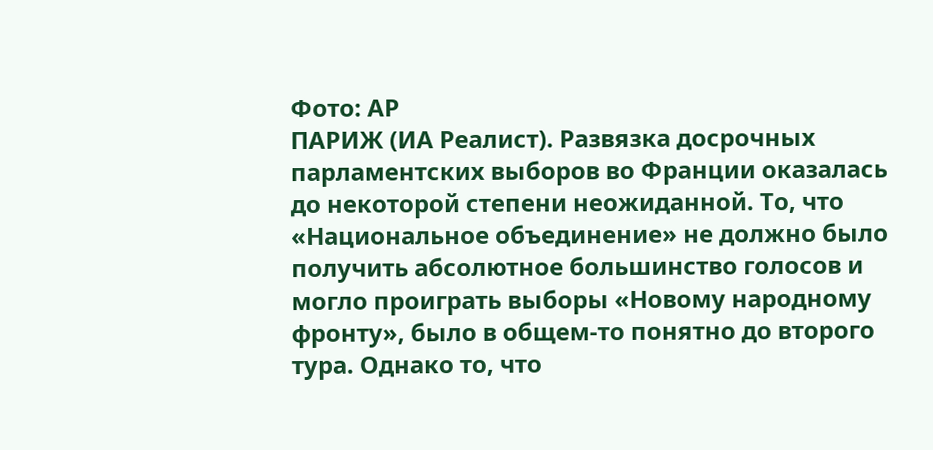Фото: АР
ПАРИЖ (ИА Реалист). Развязка досрочных парламентских выборов во Франции оказалась до некоторой степени неожиданной. То, что «Национальное объединение» не должно было получить абсолютное большинство голосов и могло проиграть выборы «Новому народному фронту», было в общем-то понятно до второго тура. Однако то, что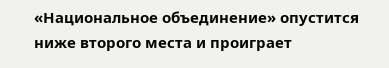«Национальное объединение» опустится ниже второго места и проиграет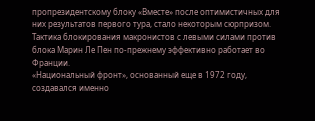пропрезидентскому блоку «Вместе» после оптимистичных для них результатов первого тура, стало некоторым сюрпризом. Тактика блокирования макронистов с левыми силами против блока Марин Ле Пен по-прежнему эффективно работает во Франции.
«Национальный фронт», основанный еще в 1972 году, создавался именно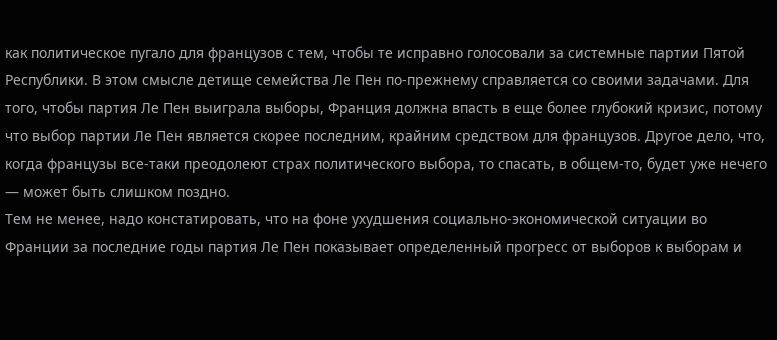как политическое пугало для французов с тем, чтобы те исправно голосовали за системные партии Пятой Республики. В этом смысле детище семейства Ле Пен по-прежнему справляется со своими задачами. Для того, чтобы партия Ле Пен выиграла выборы, Франция должна впасть в еще более глубокий кризис, потому что выбор партии Ле Пен является скорее последним, крайним средством для французов. Другое дело, что, когда французы все-таки преодолеют страх политического выбора, то спасать, в общем-то, будет уже нечего — может быть слишком поздно.
Тем не менее, надо констатировать, что на фоне ухудшения социально-экономической ситуации во Франции за последние годы партия Ле Пен показывает определенный прогресс от выборов к выборам и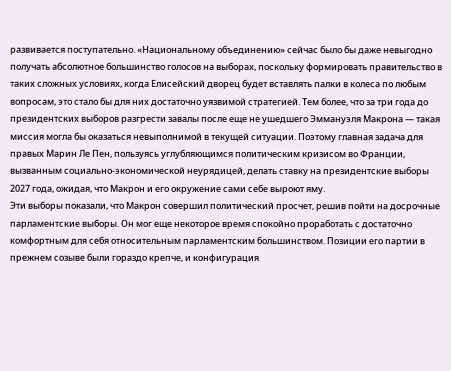развивается поступательно. «Национальному объединению» сейчас было бы даже невыгодно получать абсолютное большинство голосов на выборах, поскольку формировать правительство в таких сложных условиях, когда Елисейский дворец будет вставлять палки в колеса по любым вопросам, это стало бы для них достаточно уязвимой стратегией. Тем более, что за три года до президентских выборов разгрести завалы после еще не ушедшего Эммануэля Макрона — такая миссия могла бы оказаться невыполнимой в текущей ситуации. Поэтому главная задача для правых Марин Ле Пен, пользуясь углубляющимся политическим кризисом во Франции, вызванным социально-экономической неурядицей, делать ставку на президентские выборы 2027 года, ожидая, что Макрон и его окружение сами себе выроют яму.
Эти выборы показали, что Макрон совершил политический просчет, решив пойти на досрочные парламентские выборы. Он мог еще некоторое время спокойно проработать с достаточно комфортным для себя относительным парламентским большинством. Позиции его партии в прежнем созыве были гораздо крепче, и конфигурация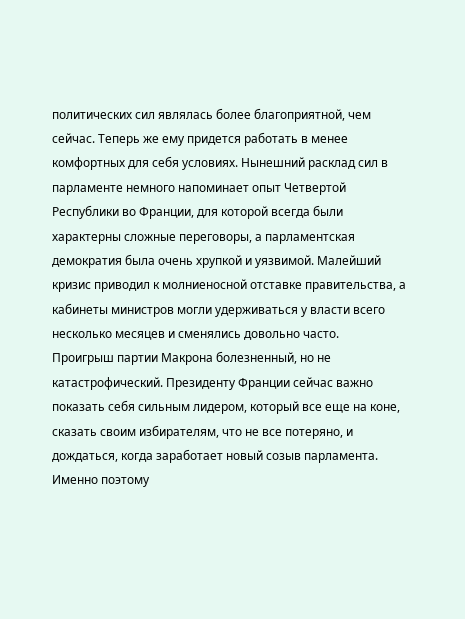политических сил являлась более благоприятной, чем сейчас. Теперь же ему придется работать в менее комфортных для себя условиях. Нынешний расклад сил в парламенте немного напоминает опыт Четвертой Республики во Франции, для которой всегда были характерны сложные переговоры, а парламентская демократия была очень хрупкой и уязвимой. Малейший кризис приводил к молниеносной отставке правительства, а кабинеты министров могли удерживаться у власти всего несколько месяцев и сменялись довольно часто.
Проигрыш партии Макрона болезненный, но не катастрофический. Президенту Франции сейчас важно показать себя сильным лидером, который все еще на коне, сказать своим избирателям, что не все потеряно, и дождаться, когда заработает новый созыв парламента. Именно поэтому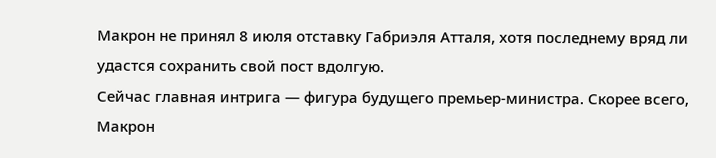Макрон не принял 8 июля отставку Габриэля Атталя, хотя последнему вряд ли удастся сохранить свой пост вдолгую.
Сейчас главная интрига — фигура будущего премьер-министра. Скорее всего, Макрон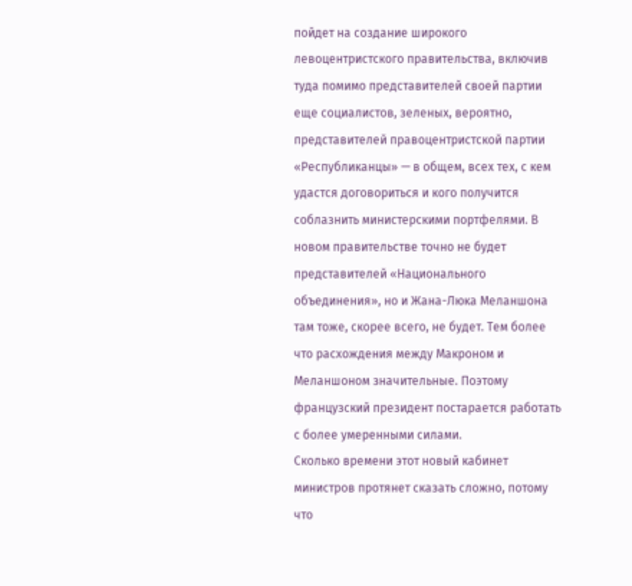пойдет на создание широкого левоцентристского правительства, включив туда помимо представителей своей партии еще социалистов, зеленых, вероятно, представителей правоцентристской партии «Республиканцы» — в общем, всех тех, с кем удастся договориться и кого получится соблазнить министерскими портфелями. В новом правительстве точно не будет представителей «Национального объединения», но и Жана-Люка Меланшона там тоже, скорее всего, не будет. Тем более что расхождения между Макроном и Меланшоном значительные. Поэтому французский президент постарается работать с более умеренными силами.
Сколько времени этот новый кабинет министров протянет сказать сложно, потому что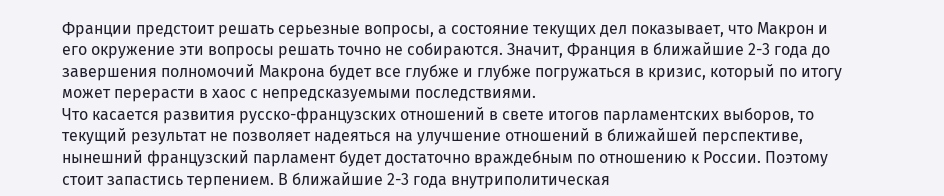Франции предстоит решать серьезные вопросы, а состояние текущих дел показывает, что Макрон и его окружение эти вопросы решать точно не собираются. Значит, Франция в ближайшие 2-3 года до завершения полномочий Макрона будет все глубже и глубже погружаться в кризис, который по итогу может перерасти в хаос с непредсказуемыми последствиями.
Что касается развития русско-французских отношений в свете итогов парламентских выборов, то текущий результат не позволяет надеяться на улучшение отношений в ближайшей перспективе, нынешний французский парламент будет достаточно враждебным по отношению к России. Поэтому стоит запастись терпением. В ближайшие 2-3 года внутриполитическая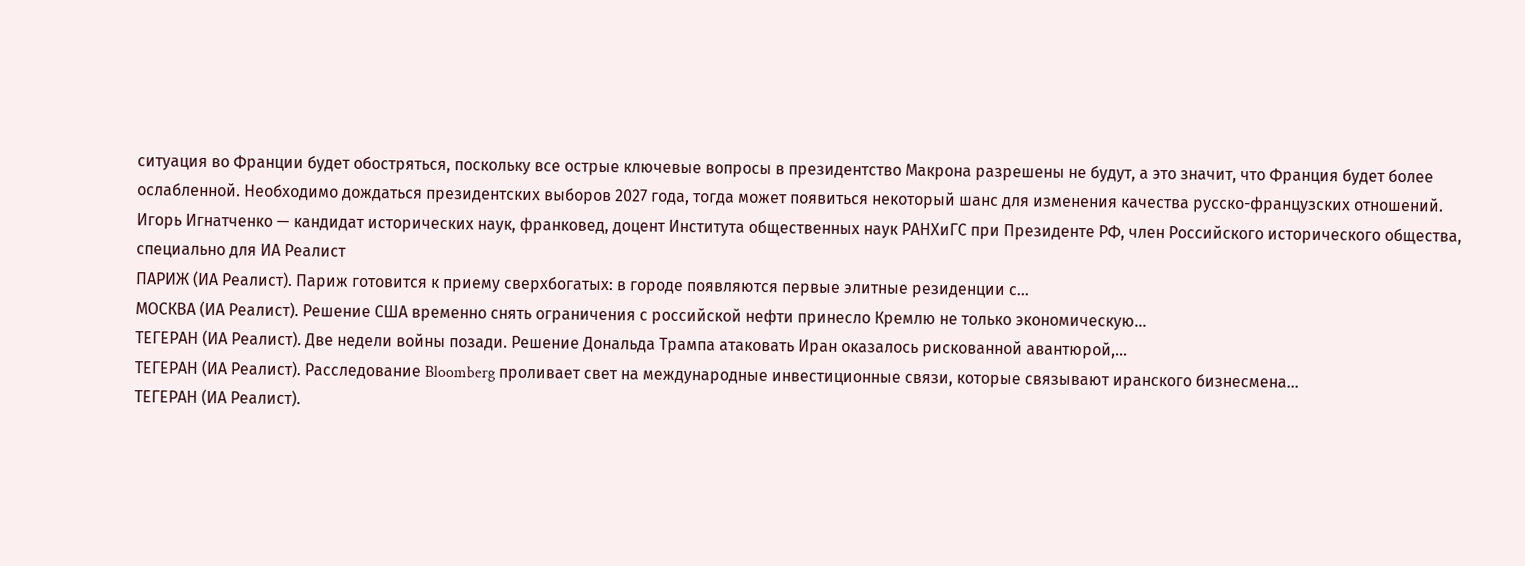ситуация во Франции будет обостряться, поскольку все острые ключевые вопросы в президентство Макрона разрешены не будут, а это значит, что Франция будет более ослабленной. Необходимо дождаться президентских выборов 2027 года, тогда может появиться некоторый шанс для изменения качества русско-французских отношений.
Игорь Игнатченко — кандидат исторических наук, франковед, доцент Института общественных наук РАНХиГС при Президенте РФ, член Российского исторического общества, специально для ИА Реалист
ПАРИЖ (ИА Реалист). Париж готовится к приему сверхбогатых: в городе появляются первые элитные резиденции с…
МОСКВА (ИА Реалист). Решение США временно снять ограничения с российской нефти принесло Кремлю не только экономическую…
ТЕГЕРАН (ИА Реалист). Две недели войны позади. Решение Дональда Трампа атаковать Иран оказалось рискованной авантюрой,…
ТЕГЕРАН (ИА Реалист). Расследование Bloomberg проливает свет на международные инвестиционные связи, которые связывают иранского бизнесмена…
ТЕГЕРАН (ИА Реалист).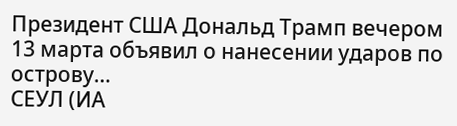Президент США Дональд Трамп вечером 13 марта объявил о нанесении ударов по острову…
СЕУЛ (ИА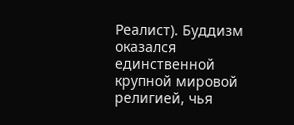Реалист). Буддизм оказался единственной крупной мировой религией, чья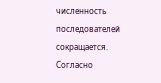численность последователей сокращается. Согласно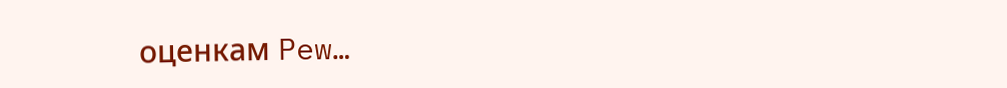оценкам Pew…